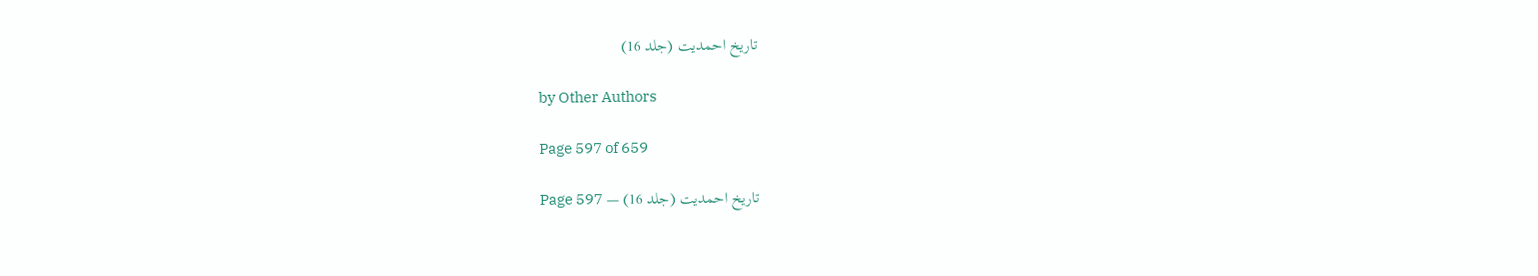تاریخ احمدیت (جلد 16)

by Other Authors

Page 597 of 659

تاریخ احمدیت (جلد 16) — Page 597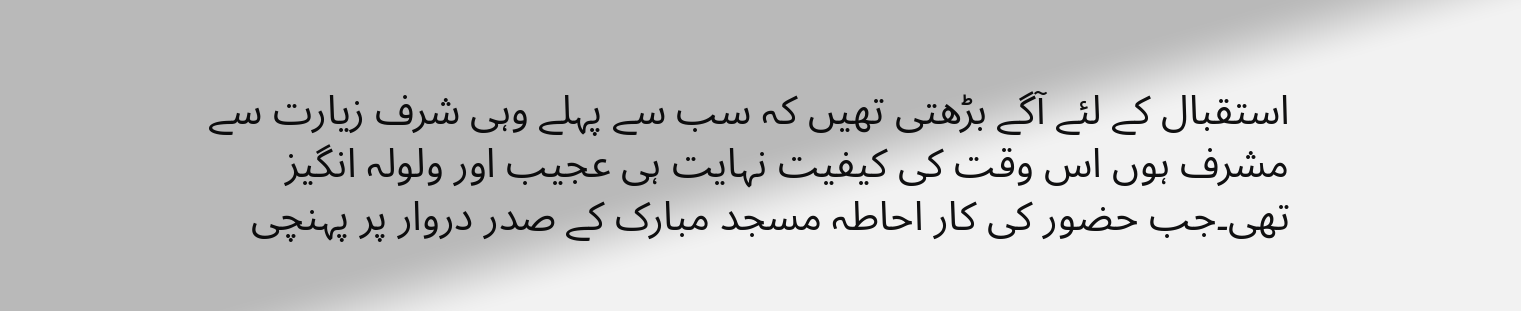استقبال کے لئے آگے بڑھتی تھیں کہ سب سے پہلے وہی شرف زیارت سے مشرف ہوں اس وقت کی کیفیت نہایت ہی عجیب اور ولولہ انگیز تھی۔جب حضور کی کار احاطہ مسجد مبارک کے صدر دروار پر پہنچی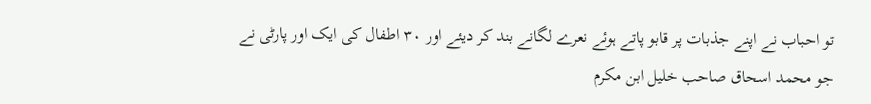تو احباب نے اپنے جذبات پر قابو پاتے ہوئے نعرے لگانے بند کر دیئے اور ۳۰ اطفال کی ایک اور پارٹی نے جو محمد اسحاق صاحب خلیل ابن مکرم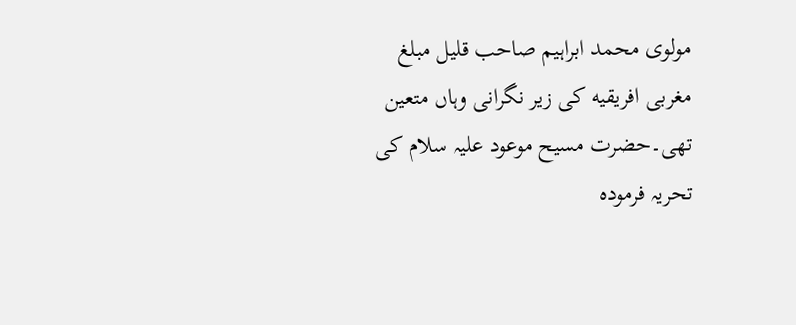مولوی محمد ابراہیم صاحب قلیل مبلغ مغربی افریقیه کی زیر نگرانی وہاں متعین تھی۔حضرت مسیح موعود علیہ سلام کی تحریہ فرمودہ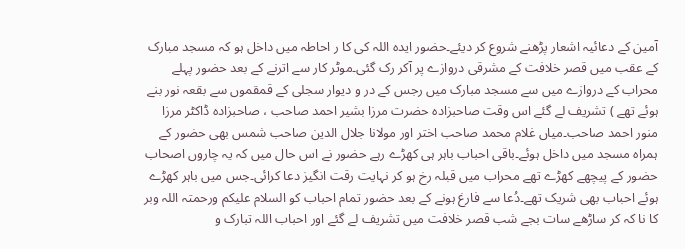آمین کے دعائیہ اشعار پڑھنے شروع کر دیئے۔حضور ایدہ اللہ کی کا ر احاطہ میں داخل ہو کہ مسجد مبارک کے عقب میں قصر خلافت کے مشرقی دروازے پر آکر رک گئی۔موٹر کار سے اترنے کے بعد حضور پہلے محراب کے دروازے میں سے مسجد مبارک میں رجس کے در و دیوار سجلی کے قمقموں سے بقعہ نور بنے ہوئے تھے ) تشریف لے گئے اس وقت صاحبزادہ حضرت مرزا بشیر احمد صاحب ، صاحبزادہ ڈاکٹر مرزا منور احمد صاحب۔میاں غلام محمد صاحب اختر اور مولانا جلال الدین صاحب شمس بھی حضور کے ہمراہ مسجد میں داخل ہوئے۔باقی احباب باہر ہی کھڑے رہے حضور نے اس حال میں کہ یہ چاروں اصحاب حضور کے پیچھے کھڑے تھے محراب میں قبلہ رخ ہو کر نہایت رقت انگیز دعا کرائی۔جس میں باہر کھڑے ہوئے احباب بھی شریک تھے۔دُعا سے فارغ ہونے کے بعد حضور تمام احباب کو السلام علیکم ورحمتہ اللہ وبر کا نا کہ کر ساڑھے سات بجے شب قصر خلافت میں تشریف لے گئے اور احباب اللہ تبارک و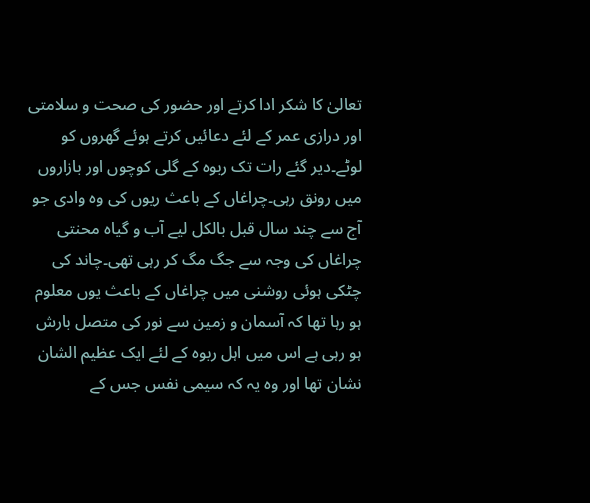تعالیٰ کا شکر ادا کرتے اور حضور کی صحت و سلامتی اور درازی عمر کے لئے دعائیں کرتے ہوئے گھروں کو لوٹے۔دیر گئے رات تک ربوہ کے گلی کوچوں اور بازاروں میں رونق رہی۔چراغاں کے باعث ریوں کی وہ وادی جو آج سے چند سال قبل بالکل لیے آب و گیاہ محنتی چراغاں کی وجہ سے جگ مگ کر رہی تھی۔چاند کی چٹکی ہوئی روشنی میں چراغاں کے باعث یوں معلوم ہو رہا تھا کہ آسمان و زمین سے نور کی متصل بارش ہو رہی ہے اس میں اہل ربوہ کے لئے ایک عظیم الشان نشان تھا اور وہ یہ کہ سیمی نفس جس کے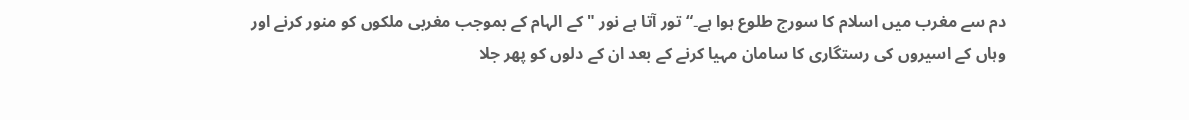دم سے مغرب میں اسلام کا سورج طلوع ہوا ہے۔“ تور آتا ہے نور " کے الہام کے بموجب مغربی ملکوں کو منور کرنے اور وہاں کے اسیروں کی رستگاری کا سامان مہیا کرنے کے بعد ان کے دلوں کو پھر جلا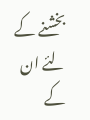بخشنے کے لئے ان کے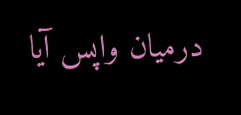درمیان واپس آیا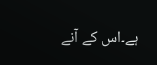ہے۔اس کے آنے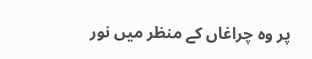پر وہ چراغاں کے منظر میں نور